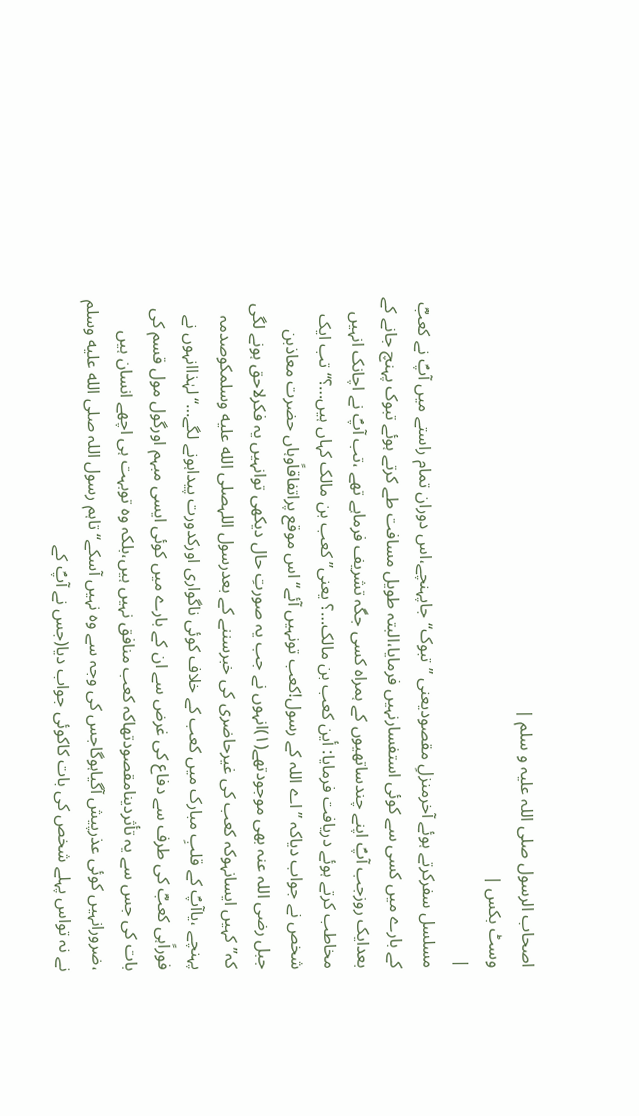اصحاب الرسول صلی اللہ علیہ و سلم |
وسٹ بکس |
|
مسلسل سفرکرتے ہوئے آخرمنزلِ مقصودیعنی ’’تبوک‘‘جاپہنچے،اس دوران تمام راستے میں آپؐ نے کعبؓ کے بارے میں کسی سے کوئی استفسارنہیں فرمایا،البتہ طویل مسافت طے کرتے ہوئے تبوک پہنچ جانے کے بعدایک روزجب آپؐ اپنے چندساتھیوں کے ہمراہ کسی جگہ تشریف فرماہے تھے ،تب آپؐ نے اچانک انہیں مخاطب کرتے ہوئے دریافت فرمایا: أین کعب بن مالک…؟ یعنی’’کعب بن مالک کہاں ہیں…؟‘‘تب ایک شخص نے جواب دیاکہ ’’اے اللہ کے رسول!کعب تونہیں آئے‘‘ اس موقع پراتفاقاًوہاں حضرت معاذبن جبل رضی اللہ عنہ بھی موجودتھے(۱)انہوں نے جب یہ صورتِ حال دیکھی توانہیں یہ فکرلاحق ہونے لگی کہ’’کہیں ایسانہوکہ کعب کی غیرحاضری کی خبرسننے کے بعدرسول اللہصلى الله عليه وسلمکوصدمہ پہنچے ،یاآپؐ کے قلبِ مبارک میں کعب کے خلاف کوئی ناگواری اورکدورت پیداہونے لگے…‘‘لہٰذاانہوں نے فوراًہی کعبؓ کی طرف سے دفاع کی غرض سے ان کے بارے میں کوئی ایسی مبہم اورگول مول قسم کی بات کی جس سے یہ تأثردینامقصودتھاکہ کعب منافق نہیں ہیں،بلکہ وہ توبہت ہی اچھے انسان ہیں ،ضرورانہیں کوئی عذرپیش آگیاہوگاجس کی وجہ سے وہ نہیں آسکے‘‘ تاہم رسول اللہ صلى الله عليه وسلم نے نہ تواس پہلے شخص کی بات کاکوئی جواب دیا(جس نے آپؐ کے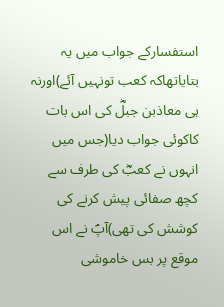استفسارکے جواب میں یہ بتایاتھاکہ کعب تونہیں آئے)اورنہ ہی معاذبن جبلؓ کی اس بات کاکوئی جواب دیا(جس میں انہوں نے کعبؓ کی طرف سے کچھ صفائی پیش کرنے کی کوشش کی تھی)آپؐ نے اس موقع پر بس خاموشی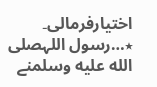اختیارفرمالی۔ ٭…رسول اللہصلى الله عليه وسلمنے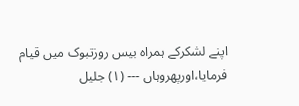اپنے لشکرکے ہمراہ بیس روزتبوک میں قیام فرمایا،اورپھروہاں --- (۱) جلیل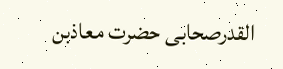القدرصحابی حضرت معاذبن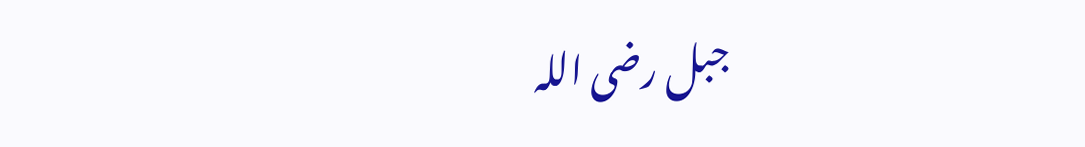جبل رضی اللہ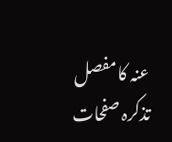عنہ کامفصل تذکرہ صفحات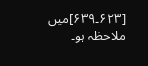[۶۲۳۔۶۳۹]میں ملاحظہ ہو۔